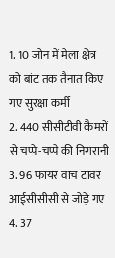1. 10 जोन में मेला क्षेत्र को बांट तक तैनात किए गए सुरक्षा कर्मी
2. 440 सीसीटीवी कैमरों से चप्पे-चप्पे की निगरानी
3. 96 फायर वाच टावर आईसीसीसी से जोड़े गए
4. 37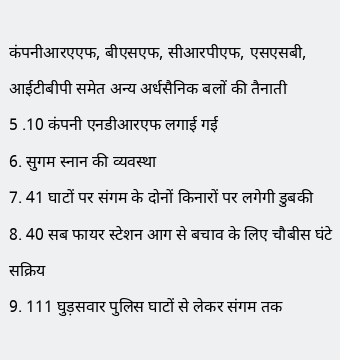कंपनीआरएएफ, बीएसएफ, सीआरपीएफ, एसएसबी, आईटीबीपी समेत अन्य अर्धसैनिक बलों की तैनाती
5 .10 कंपनी एनडीआरएफ लगाई गई
6. सुगम स्नान की व्यवस्था
7. 41 घाटों पर संगम के दोनों किनारों पर लगेगी डुबकी
8. 40 सब फायर स्टेशन आग से बचाव के लिए चौबीस घंटे सक्रिय
9. 111 घुड़सवार पुलिस घाटों से लेकर संगम तक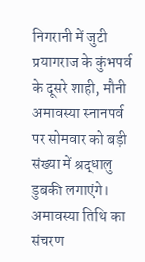निगरानी में जुटी
प्रयागराज के कुंभपर्व के दूसरे शाही, मौनी अमावस्या स्नानपर्व पर सोमवार को बड़ी संख्या में श्रद्धालु डुबकी लगाएंगे। अमावस्या तिथि का संचरण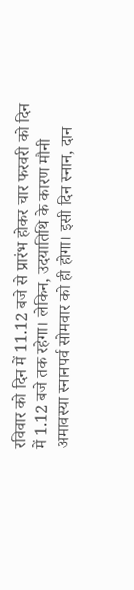रविवार को दिन में 11.12 बजे से प्रारंभ होकर चार फरवरी को दिन में 1.12 बजे तक रहेगा। लेकिन, उदयातिथि के कारण मौनी अमावस्या स्नानपर्व सोमवार को ही होगा। इसी दिन स्नान, दान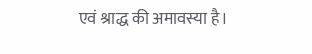एवं श्राद्ध की अमावस्या है।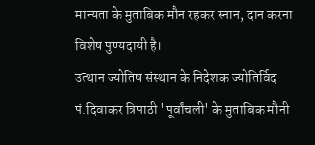मान्यता के मुताबिक मौन रहकर स्नान, दान करना विशेष पुण्यदायी है।
उत्थान ज्योतिष संस्थान के निदेशक ज्योतिर्विद पं.दिवाकर त्रिपाठी 'पूर्वांचली' के मुताबिक मौनी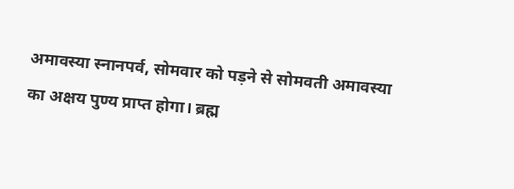अमावस्या स्नानपर्व, सोमवार को पड़ने से सोमवती अमावस्या का अक्षय पुण्य प्राप्त होगा। ब्रह्म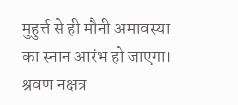मुहुर्त्त से ही मौनी अमावस्या का स्नान आरंभ हो जाएगा। श्रवण नक्षत्र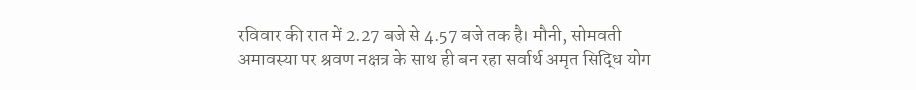रविवार की रात में 2.27 बजे से 4.57 बजे तक है। मौनी, सोमवती अमावस्या पर श्रवण नक्षत्र के साथ ही बन रहा सर्वार्थ अमृत सिद्धि योग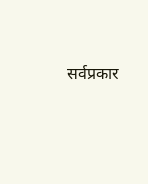सर्वप्रकार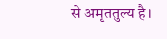से अमृततुल्य है।